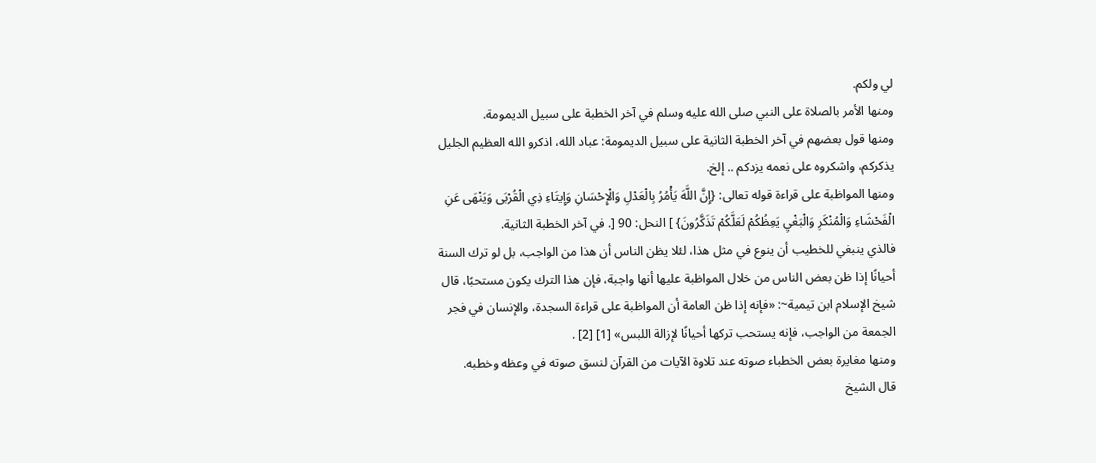لي ولكم.
ومنها الأمر بالصلاة على النبي صلى الله عليه وسلم في آخر الخطبة على سبيل الديمومة.
ومنها قول بعضهم في آخر الخطبة الثانية على سبيل الديمومة: عباد الله، اذكرو الله العظيم الجليل يذكركم، واشكروه على نعمه يزدكم .. إلخ.
ومنها المواظبة على قراءة قوله تعالى: {إِنَّ اللَّهَ يَأْمُرُ بِالْعَدْلِ وَالْإِحْسَانِ وَإِيتَاءِ ذِي الْقُرْبَى وَيَنْهَى عَنِ الْفَحْشَاءِ وَالْمُنْكَرِ وَالْبَغْيِ يَعِظُكُمْ لَعَلَّكُمْ تَذَكَّرُونَ} ] النحل: 90 [. في آخر الخطبة الثانية.
فالذي ينبغي للخطيب أن ينوع في مثل هذا، لئلا يظن الناس أن هذا من الواجب، بل لو ترك السنة أحيانًا إذا ظن بعض الناس من خلال المواظبة عليها أنها واجبة، فإن هذا الترك يكون مستحبًا، قال شيخ الإسلام ابن تيمية~: «فإنه إذا ظن العامة أن المواظبة على قراءة السجدة، والإنسان في فجر الجمعة من الواجب، فإنه يستحب تركها أحيانًا لإزالة اللبس» [1] [2] .
ومنها مغايرة بعض الخطباء صوته عند تلاوة الآيات من القرآن لنسق صوته في وعظه وخطبه.
قال الشيخ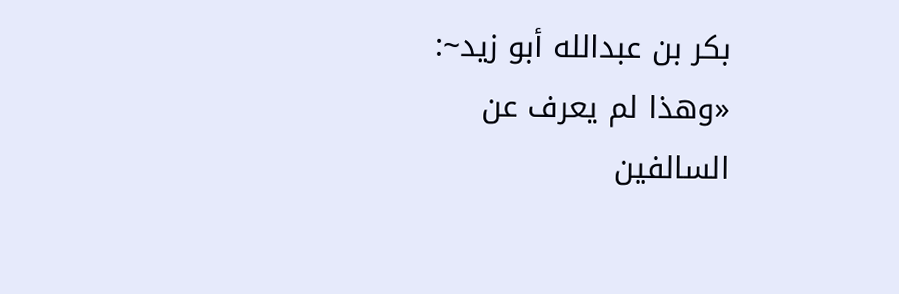بكر بن عبدالله أبو زيد~: «وهذا لم يعرف عن السالفين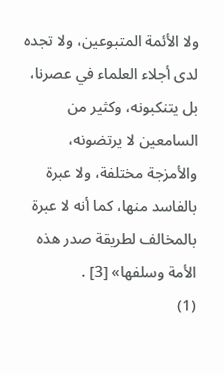ولا الأئمة المتبوعين، ولا تجده لدى أجلاء العلماء في عصرنا، بل يتنكبونه، وكثير من السامعين لا يرتضونه، والأمزجة مختلفة، ولا عبرة بالفاسد منها، كما أنه لا عبرة بالمخالف لطريقة صدر هذه الأمة وسلفها» [3] .
(1)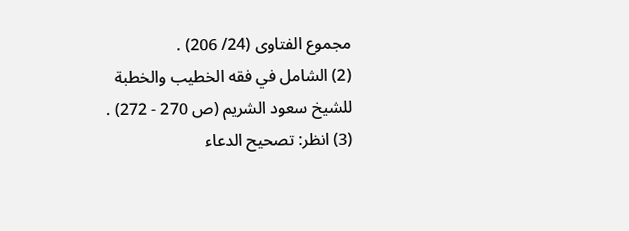مجموع الفتاوى (24/ 206) .
(2) الشامل في فقه الخطيب والخطبة للشيخ سعود الشريم (ص 270 - 272) .
(3) انظر: تصحيح الدعاء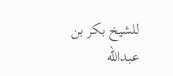للشيخ بكر بن عبدالله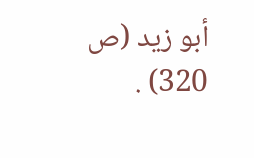أبو زيد (ص 320) .